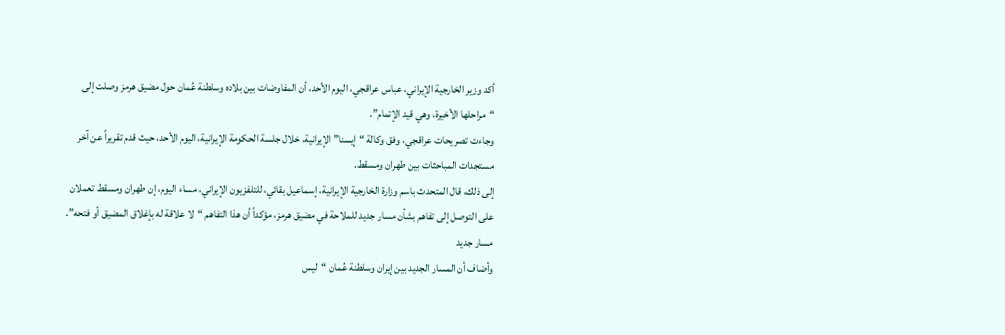أكد وزير الخارجية الإيراني، عباس عراقجي، اليوم الأحد، أن المفاوضات بين بلاده وسلطنة عُمان حول مضيق هرمز وصلت إلى “مراحلها الأخيرة، وهي قيد الإتمام”.
وجاءت تصريحات عراقجي، وفق وكالة “إيسنا” الإيرانية، خلال جلسة الحكومة الإيرانية، اليوم الأحد، حيث قدم تقريراً عن آخر مستجدات المباحثات بين طهران ومسقط.
إلى ذلك، قال المتحدث باسم وزارة الخارجية الإيرانية، إسماعيل بقائي، للتلفزيون الإيراني، مساء اليوم، إن طهران ومسقط تعملان على التوصل إلى تفاهم بشأن مسار جديد للملاحة في مضيق هرمز، مؤكداً أن هذا التفاهم “لا علاقة له بإغلاق المضيق أو فتحه”.
مسار جديد
وأضاف أن المسار الجديد بين إيران وسلطنة عُمان “ليس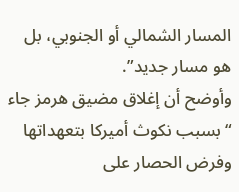المسار الشمالي أو الجنوبي، بل هو مسار جديد”.
وأوضح أن إغلاق مضيق هرمز جاء “بسبب نكوث أميركا بتعهداتها وفرض الحصار على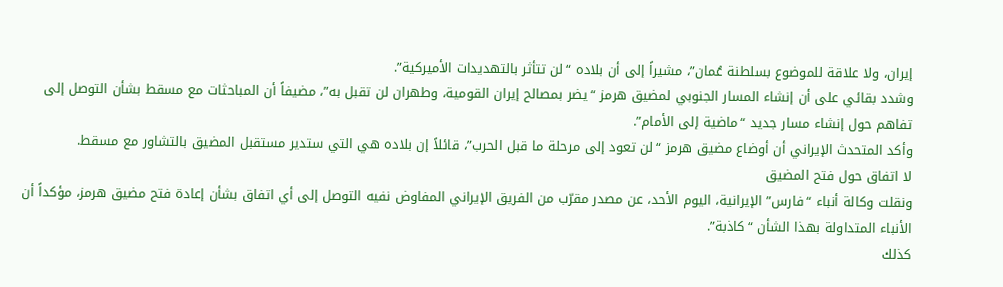إيران، ولا علاقة للموضوع بسلطنة عُمان”، مشيراً إلى أن بلاده “لن تتأثر بالتهديدات الأميركية”.
وشدد بقائي على أن إنشاء المسار الجنوبي لمضيق هرمز “يضر بمصالح إيران القومية، وطهران لن تقبل به”، مضيفاً أن المباحثات مع مسقط بشأن التوصل إلى تفاهم حول إنشاء مسار جديد “ماضية إلى الأمام”.
وأكد المتحدث الإيراني أن أوضاع مضيق هرمز “لن تعود إلى مرحلة ما قبل الحرب”، قائلاً إن بلاده هي التي ستدير مستقبل المضيق بالتشاور مع مسقط.
لا اتفاق حول فتح المضيق
ونقلت وكالة أنباء “فارس” الإيرانية، اليوم الأحد، عن مصدر مقرّب من الفريق الإيراني المفاوض نفيه التوصل إلى أي اتفاق بشأن إعادة فتح مضيق هرمز، مؤكداً أن الأنباء المتداولة بهذا الشأن “كاذبة”.
كذلك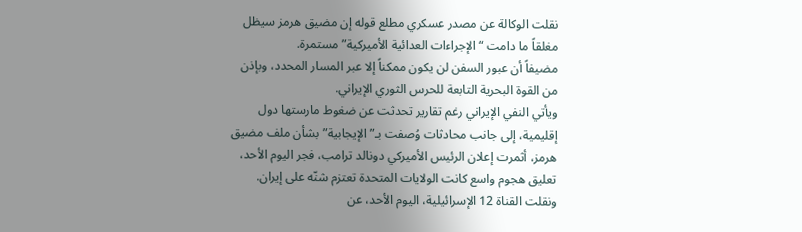نقلت الوكالة عن مصدر عسكري مطلع قوله إن مضيق هرمز سيظل مغلقاً ما دامت “الإجراءات العدائية الأميركية” مستمرة.
مضيفاً أن عبور السفن لن يكون ممكناً إلا عبر المسار المحدد، وبإذن من القوة البحرية التابعة للحرس الثوري الإيراني.
ويأتي النفي الإيراني رغم تقارير تحدثت عن ضغوط مارستها دول إقليمية، إلى جانب محادثات وُصفت بـ”الإيجابية” بشأن ملف مضيق هرمز، أثمرت إعلان الرئيس الأميركي دونالد ترامب، فجر اليوم الأحد، تعليق هجوم واسع كانت الولايات المتحدة تعتزم شنّه على إيران.
ونقلت القناة 12 الإسرائيلية، اليوم الأحد، عن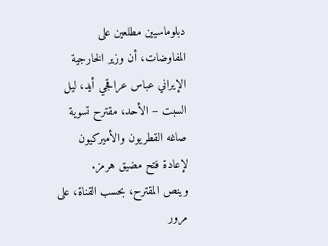دبلوماسيين مطلعين على المفاوضات، أن وزير الخارجية الإيراني عباس عراقجي أيد، ليل السبت – الأحد، مقترح تسوية صاغه القطريون والأميركيون لإعادة فتح مضيق هرمز.
وينص المقترح، بحسب القناة، على مرور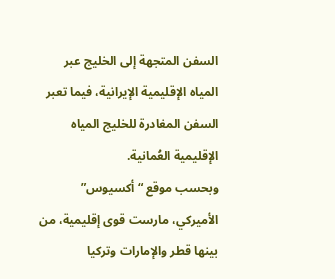السفن المتجهة إلى الخليج عبر المياه الإقليمية الإيرانية، فيما تعبر السفن المغادرة للخليج المياه الإقليمية العُمانية.
وبحسب موقع “أكسيوس” الأميركي، مارست قوى إقليمية، من بينها قطر والإمارات وتركيا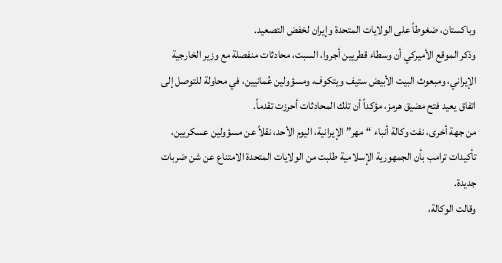وباكستان، ضغوطاً على الولايات المتحدة وإيران لخفض التصعيد.
وذكر الموقع الأميركي أن وسطاء قطريين أجروا، السبت، محادثات منفصلة مع وزير الخارجية الإيراني، ومبعوث البيت الأبيض ستيف ويتكوف، ومسؤولين عُمانيين، في محاولة للتوصل إلى اتفاق يعيد فتح مضيق هرمز، مؤكداً أن تلك المحادثات أحرزت تقدماً.
من جهة أخرى، نفت وكالة أنباء “مهر” الإيرانية، اليوم الأحد، نقلاً عن مسؤولين عسكريين، تأكيدات ترامب بأن الجمهورية الإسلامية طلبت من الولايات المتحدة الامتناع عن شن ضربات جديدة.
وقالت الوكالة،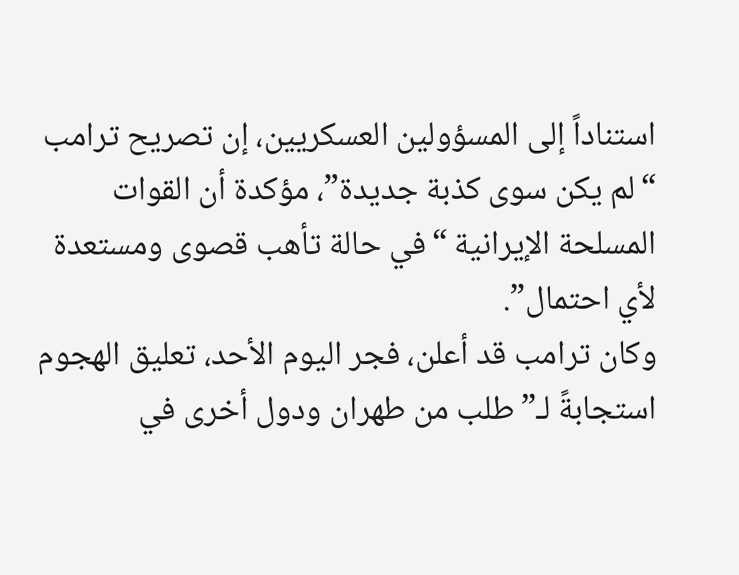استناداً إلى المسؤولين العسكريين، إن تصريح ترامب “لم يكن سوى كذبة جديدة”، مؤكدة أن القوات المسلحة الإيرانية “في حالة تأهب قصوى ومستعدة لأي احتمال”.
وكان ترامب قد أعلن، فجر اليوم الأحد، تعليق الهجوم استجابةً لـ”طلب من طهران ودول أخرى في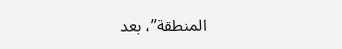المنطقة”، بعد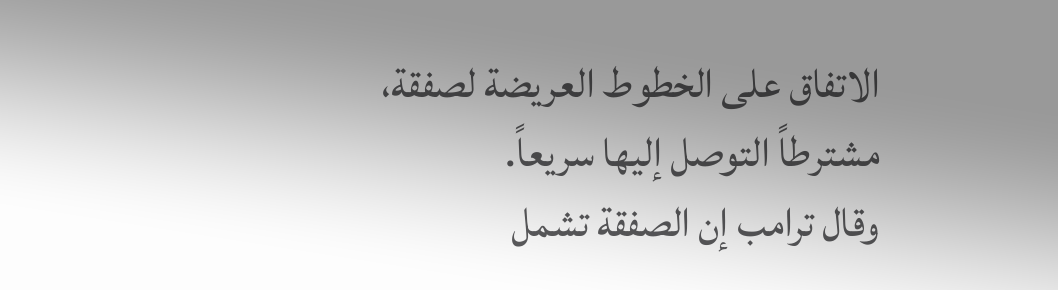الاتفاق على الخطوط العريضة لصفقة، مشترطاً التوصل إليها سريعاً.
وقال ترامب إن الصفقة تشمل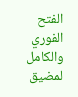الفتح الفوري والكامل لمضيق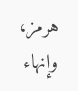هرمز، وإنهاء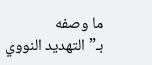ما وصفه بـ”التهديد النووي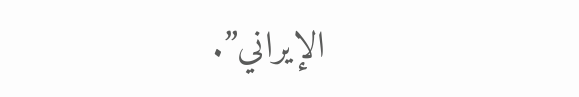الإيراني”.